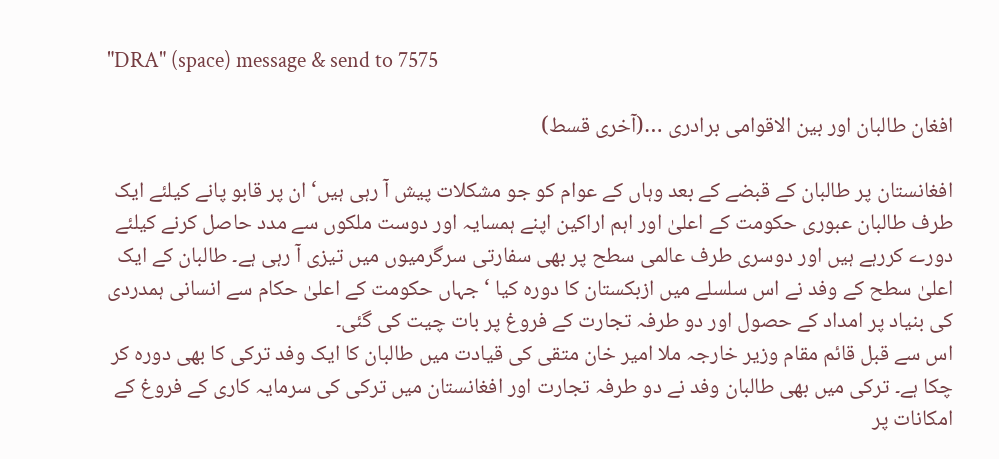"DRA" (space) message & send to 7575

افغان طالبان اور بین الاقوامی برادری …(آخری قسط)

افغانستان پر طالبان کے قبضے کے بعد وہاں کے عوام کو جو مشکلات پیش آ رہی ہیں‘ ان پر قابو پانے کیلئے ایک طرف طالبان عبوری حکومت کے اعلیٰ اور اہم اراکین اپنے ہمسایہ اور دوست ملکوں سے مدد حاصل کرنے کیلئے دورے کررہے ہیں اور دوسری طرف عالمی سطح پر بھی سفارتی سرگرمیوں میں تیزی آ رہی ہے۔ طالبان کے ایک اعلیٰ سطح کے وفد نے اس سلسلے میں ازبکستان کا دورہ کیا ‘ جہاں حکومت کے اعلیٰ حکام سے انسانی ہمدردی کی بنیاد پر امداد کے حصول اور دو طرفہ تجارت کے فروغ پر بات چیت کی گئی۔
اس سے قبل قائم مقام وزیر خارجہ ملا امیر خان متقی کی قیادت میں طالبان کا ایک وفد ترکی کا بھی دورہ کر چکا ہے۔ ترکی میں بھی طالبان وفد نے دو طرفہ تجارت اور افغانستان میں ترکی کی سرمایہ کاری کے فروغ کے امکانات پر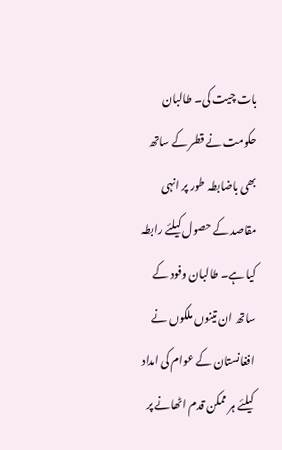بات چیت کی۔ طالبان حکومت نے قطر کے ساتھ بھی باضابطہ طور پر انہی مقاصد کے حصول کیلئے رابطہ کیا ہے۔ طالبان وفود کے ساتھ ان تینوں ملکوں نے افغانستان کے عوام کی امداد کیلئے ہر ممکن قدم اٹھانے پر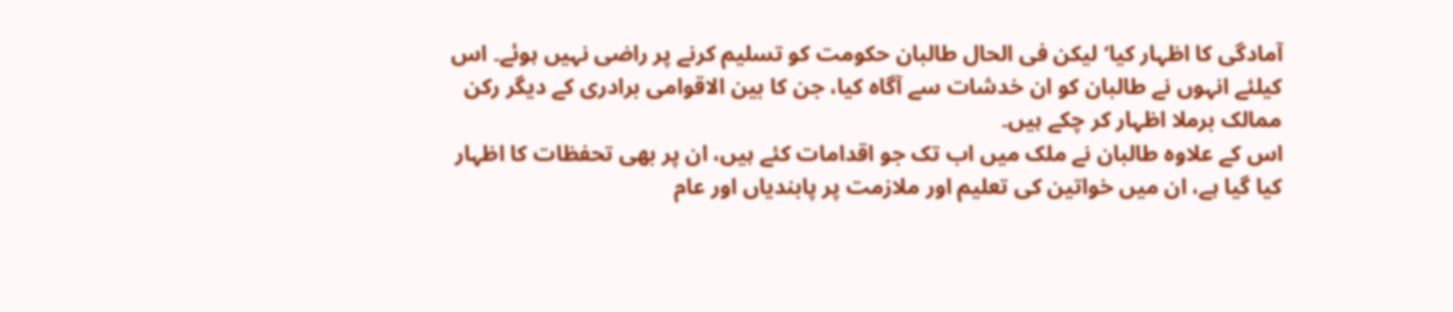آمادگی کا اظہار کیا‘ لیکن فی الحال طالبان حکومت کو تسلیم کرنے پر راضی نہیں ہوئے۔ اس کیلئے انہوں نے طالبان کو ان خدشات سے آگاہ کیا، جن کا بین الاقوامی برادری کے دیگر رکن ممالک برملا اظہار کر چکے ہیں۔
اس کے علاوہ طالبان نے ملک میں اب تک جو اقدامات کئے ہیں، ان پر بھی تحفظات کا اظہار کیا گیا ہے، ان میں خواتین کی تعلیم اور ملازمت پر پابندیاں اور عام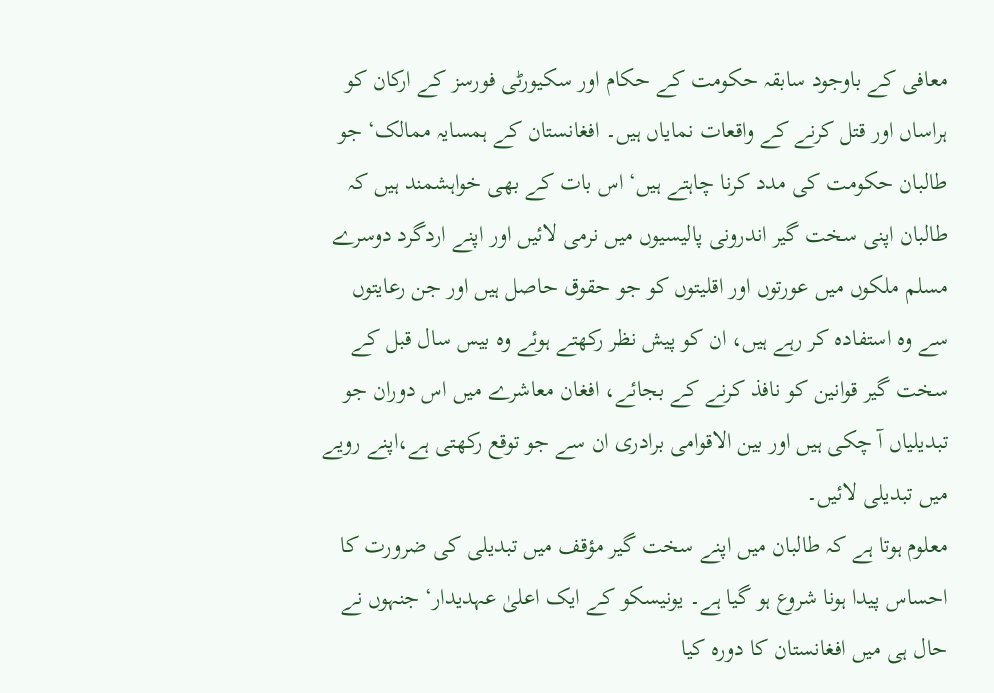معافی کے باوجود سابقہ حکومت کے حکام اور سکیورٹی فورسز کے ارکان کو ہراساں اور قتل کرنے کے واقعات نمایاں ہیں۔ افغانستان کے ہمسایہ ممالک‘ جو طالبان حکومت کی مدد کرنا چاہتے ہیں‘ اس بات کے بھی خواہشمند ہیں کہ طالبان اپنی سخت گیر اندرونی پالیسیوں میں نرمی لائیں اور اپنے اردگرد دوسرے مسلم ملکوں میں عورتوں اور اقلیتوں کو جو حقوق حاصل ہیں اور جن رعایتوں سے وہ استفادہ کر رہے ہیں، ان کو پیش نظر رکھتے ہوئے وہ بیس سال قبل کے سخت گیر قوانین کو نافذ کرنے کے بجائے، افغان معاشرے میں اس دوران جو تبدیلیاں آ چکی ہیں اور بین الاقوامی برادری ان سے جو توقع رکھتی ہے،اپنے رویے میں تبدیلی لائیں۔
معلوم ہوتا ہے کہ طالبان میں اپنے سخت گیر مؤقف میں تبدیلی کی ضرورت کا احساس پیدا ہونا شروع ہو گیا ہے۔ یونیسکو کے ایک اعلیٰ عہدیدار‘ جنہوں نے حال ہی میں افغانستان کا دورہ کیا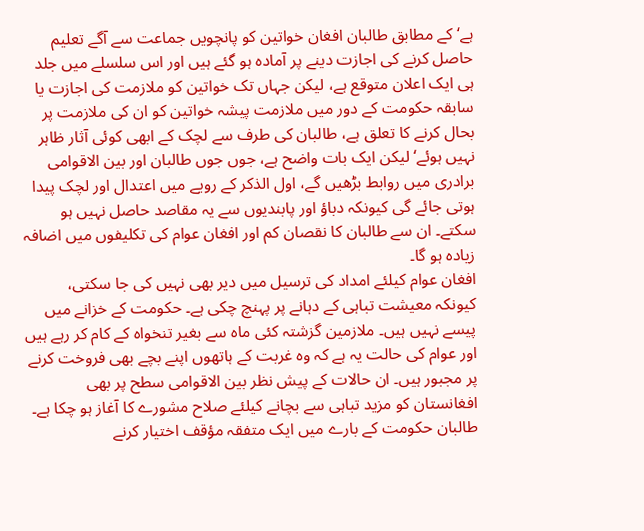ہے‘ کے مطابق طالبان افغان خواتین کو پانچویں جماعت سے آگے تعلیم حاصل کرنے کی اجازت دینے پر آمادہ ہو گئے ہیں اور اس سلسلے میں جلد ہی ایک اعلان متوقع ہے، لیکن جہاں تک خواتین کو ملازمت کی اجازت یا سابقہ حکومت کے دور میں ملازمت پیشہ خواتین کو ان کی ملازمت پر بحال کرنے کا تعلق ہے، طالبان کی طرف سے لچک کے ابھی کوئی آثار ظاہر نہیں ہوئے‘ لیکن ایک بات واضح ہے، جوں جوں طالبان اور بین الاقوامی برادری میں روابط بڑھیں گے، اول الذکر کے رویے میں اعتدال اور لچک پیدا ہوتی جائے گی کیونکہ دباؤ اور پابندیوں سے یہ مقاصد حاصل نہیں ہو سکتے۔ ان سے طالبان کا نقصان کم اور افغان عوام کی تکلیفوں میں اضافہ زیادہ ہو گا۔
افغان عوام کیلئے امداد کی ترسیل میں دیر بھی نہیں کی جا سکتی، کیونکہ معیشت تباہی کے دہانے پر پہنچ چکی ہے۔ حکومت کے خزانے میں پیسے نہیں ہیں۔ ملازمین گزشتہ کئی ماہ سے بغیر تنخواہ کے کام کر رہے ہیں اور عوام کی حالت یہ ہے کہ وہ غربت کے ہاتھوں اپنے بچے بھی فروخت کرنے پر مجبور ہیں۔ ان حالات کے پیش نظر بین الاقوامی سطح پر بھی افغانستان کو مزید تباہی سے بچانے کیلئے صلاح مشورے کا آغاز ہو چکا ہے۔ طالبان حکومت کے بارے میں ایک متفقہ مؤقف اختیار کرنے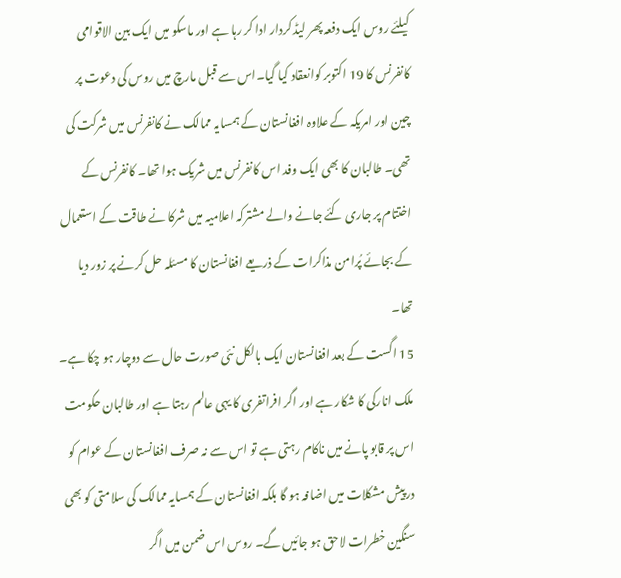کیلئے روس ایک دفعہ پھر لیڈ کردار ادا کر رہا ہے اور ماسکو میں ایک بین الاقوامی کانفرنس کا 19 اکتوبر کوانعقاد کیا گیا۔اس سے قبل مارچ میں روس کی دعوت پر چین اور امریکہ کے علاوہ افغانستان کے ہمسایہ ممالک نے کانفرنس میں شرکت کی تھی۔ طالبان کا بھی ایک وفد اس کانفرنس میں شریک ہوا تھا۔ کانفرنس کے اختتام پر جاری کئے جانے والے مشترکہ اعلامیہ میں شرکا نے طاقت کے استعمال کے بجائے پُرامن مذاکرات کے ذریعے افغانستان کا مسئلہ حل کرنے پر زور دیا تھا۔
15 اگست کے بعد افغانستان ایک بالکل نئی صورت حال سے دوچار ہو چکا ہے۔ ملک انارکی کا شکار ہے اور اگر افراتفری کا یہی عالم رہتا ہے اور طالبان حکومت اس پر قابو پانے میں ناکام رہتی ہے تو اس سے نہ صرف افغانستان کے عوام کو درپیش مشکلات میں اضافہ ہو گا بلکہ افغانستان کے ہمسایہ ممالک کی سلامتی کو بھی سنگین خطرات لاحق ہو جائیں گے۔ روس اس ضمن میں اگر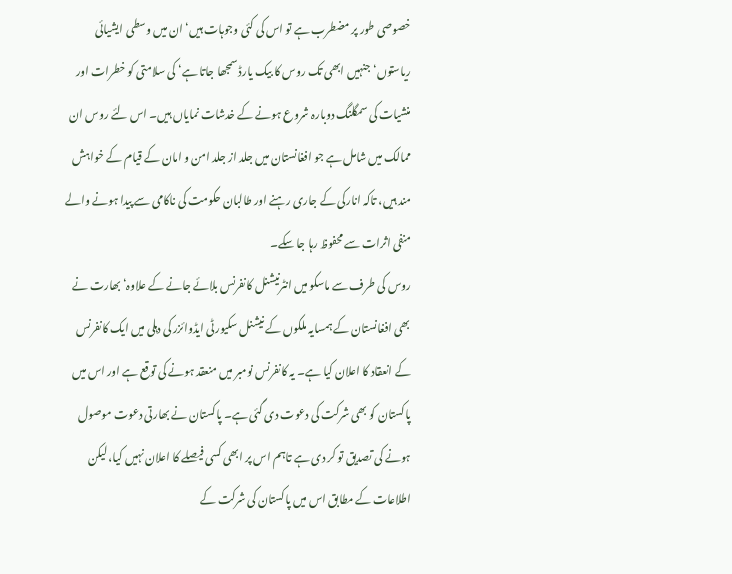خصوصی طور پر مضطرب ہے تو اس کی کئی وجوہات ہیں‘ ان میں وسطی ایشیائی ریاستوں‘ جنہیں ابھی تک روس کا بیک یارڈ سمجھا جاتا ہے‘ کی سلامتی کو خطرات اور منشیات کی سمگلنگ دوبارہ شروع ہونے کے خدشات نمایاں ہیں۔ اس لئے روس ان ممالک میں شامل ہے جو افغانستان میں جلد از جلد امن و امان کے قیام کے خواہش مند ہیں، تاکہ انارکی کے جاری رہنے اور طالبان حکومت کی ناکامی سے پیدا ہونے والے منفی اثرات سے محفوظ رہا جا سکے۔
روس کی طرف سے ماسکو میں انٹرنیشنل کانفرنس بلائے جانے کے علاوہ‘ بھارت نے بھی افغانستان کے ہمسایہ ملکوں کے نیشنل سکیورٹی ایڈوائزر کی دہلی میں ایک کانفرنس کے انعقاد کا اعلان کیا ہے۔ یہ کانفرنس نومبر میں منعقد ہونے کی توقع ہے اور اس میں پاکستان کو بھی شرکت کی دعوت دی گئی ہے۔ پاکستان نے بھارتی دعوت موصول ہونے کی تصدیق تو کر دی ہے تاہم اس پر ابھی کسی فیصلے کا اعلان نہیں کیا، لیکن اطلاعات کے مطابق اس میں پاکستان کی شرکت کے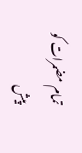تمام مضمرات کو پیش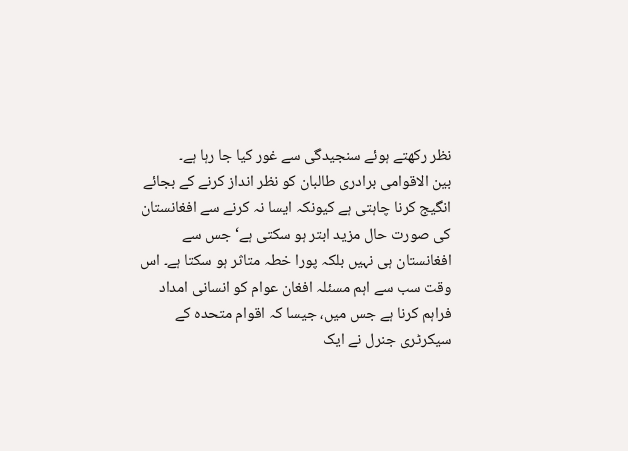نظر رکھتے ہوئے سنجیدگی سے غور کیا جا رہا ہے۔
بین الاقوامی برادری طالبان کو نظر انداز کرنے کے بجائے انگیج کرنا چاہتی ہے کیونکہ ایسا نہ کرنے سے افغانستان کی صورت حال مزید ابتر ہو سکتی ہے‘ جس سے افغانستان ہی نہیں بلکہ پورا خطہ متاثر ہو سکتا ہے۔ اس وقت سب سے اہم مسئلہ افغان عوام کو انسانی امداد فراہم کرنا ہے جس میں، جیسا کہ اقوام متحدہ کے سیکرٹری جنرل نے ایک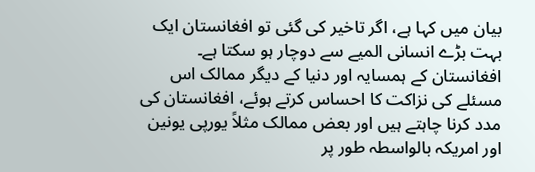بیان میں کہا ہے، اگر تاخیر کی گئی تو افغانستان ایک بہت بڑے انسانی المیے سے دوچار ہو سکتا ہے۔ افغانستان کے ہمسایہ اور دنیا کے دیگر ممالک اس مسئلے کی نزاکت کا احساس کرتے ہوئے، افغانستان کی مدد کرنا چاہتے ہیں اور بعض ممالک مثلاً یورپی یونین اور امریکہ بالواسطہ طور پر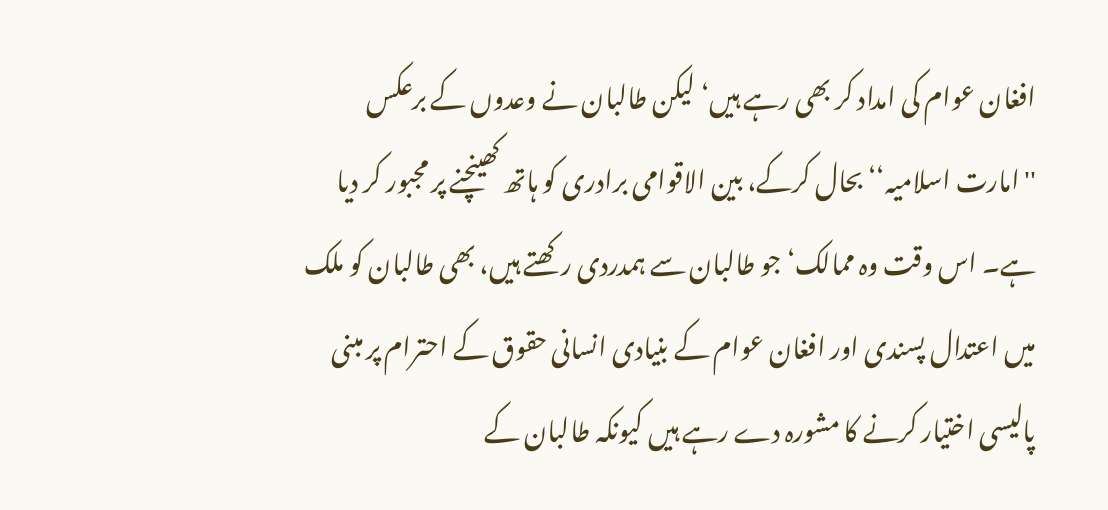افغان عوام کی امداد کر بھی رہے ہیں‘ لیکن طالبان نے وعدوں کے برعکس ''امارت اسلامیہ‘‘ بحال کرکے، بین الاقوامی برادری کو ہاتھ کھینچنے پر مجبور کر دیا ہے۔ اس وقت وہ ممالک‘ جو طالبان سے ہمدردی رکھتے ہیں، بھی طالبان کو ملک میں اعتدال پسندی اور افغان عوام کے بنیادی انسانی حقوق کے احترام پر مبنی پالیسی اختیار کرنے کا مشورہ دے رہے ہیں کیونکہ طالبان کے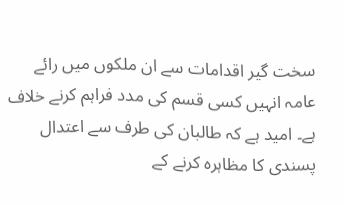سخت گیر اقدامات سے ان ملکوں میں رائے عامہ انہیں کسی قسم کی مدد فراہم کرنے خلاف ہے۔ امید ہے کہ طالبان کی طرف سے اعتدال پسندی کا مظاہرہ کرنے کے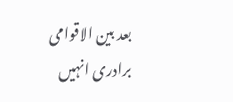بعد بین الاقوامی برادری انہیں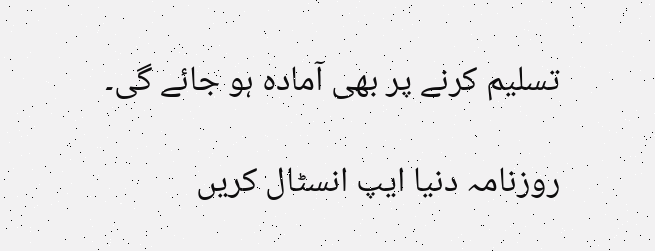تسلیم کرنے پر بھی آمادہ ہو جائے گی۔

روزنامہ دنیا ایپ انسٹال کریں